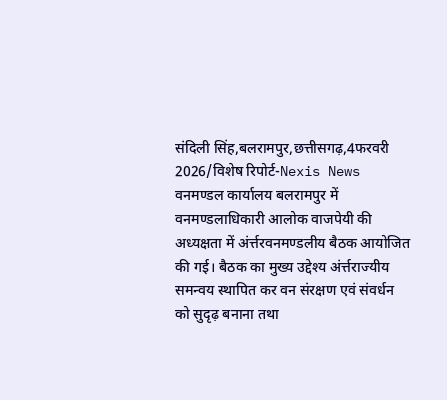संदिली सिंह,बलरामपुर,छत्तीसगढ़,4फरवरी 2026/विशेष रिपोर्ट-Nexis News
वनमण्डल कार्यालय बलरामपुर में वनमण्डलाधिकारी आलोक वाजपेयी की अध्यक्षता में अंर्त्तरवनमण्डलीय बैठक आयोजित की गई। बैठक का मुख्य उद्देश्य अंर्त्तराज्यीय समन्वय स्थापित कर वन संरक्षण एवं संवर्धन को सुदृढ़ बनाना तथा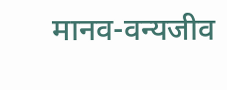मानव-वन्यजीव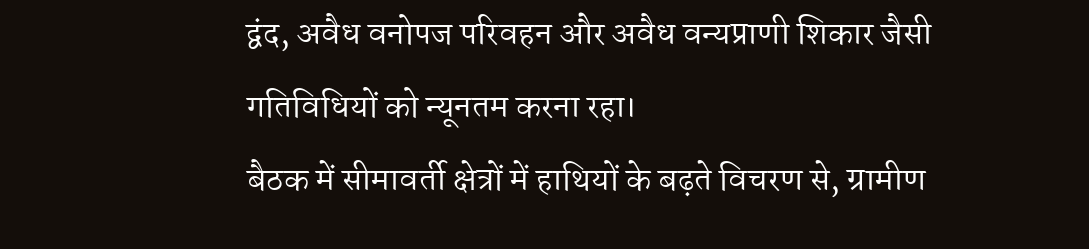द्वंद, अवैध वनोपज परिवहन और अवैध वन्यप्राणी शिकार जैसी गतिविधियों को न्यूनतम करना रहा।
बैठक में सीमावर्ती क्षेत्रों में हाथियों के बढ़ते विचरण से, ग्रामीण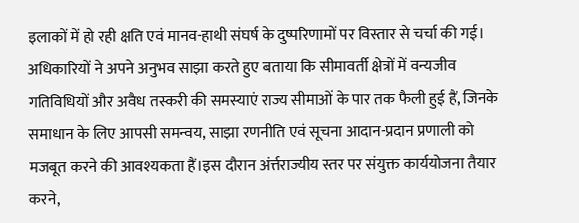इलाकों में हो रही क्षति एवं मानव-हाथी संघर्ष के दुष्परिणामों पर विस्तार से चर्चा की गई। अधिकारियों ने अपने अनुभव साझा करते हुए बताया कि सीमावर्ती क्षेत्रों में वन्यजीव गतिविधियों और अवैध तस्करी की समस्याएं राज्य सीमाओं के पार तक फैली हुई हैं, जिनके समाधान के लिए आपसी समन्वय, साझा रणनीति एवं सूचना आदान-प्रदान प्रणाली को मजबूत करने की आवश्यकता हैं।इस दौरान अंर्त्तराज्यीय स्तर पर संयुक्त कार्ययोजना तैयार करने,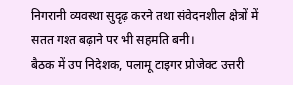निगरानी व्यवस्था सुदृढ़ करने तथा संवेदनशील क्षेत्रों में सतत गश्त बढ़ाने पर भी सहमति बनी।
बैठक में उप निदेशक, पलामू टाइगर प्रोजेक्ट उत्तरी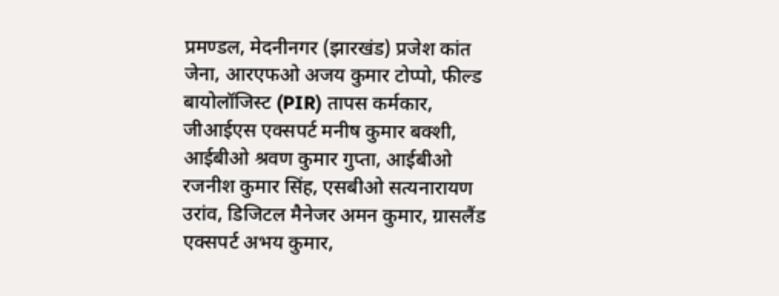प्रमण्डल, मेदनीनगर (झारखंड) प्रजेश कांत जेना, आरएफओ अजय कुमार टोप्पो, फील्ड बायोलॉजिस्ट (PIR) तापस कर्मकार, जीआईएस एक्सपर्ट मनीष कुमार बक्शी, आईबीओ श्रवण कुमार गुप्ता, आईबीओ रजनीश कुमार सिंह, एसबीओ सत्यनारायण उरांव, डिजिटल मैनेजर अमन कुमार, ग्रासलैंड एक्सपर्ट अभय कुमार,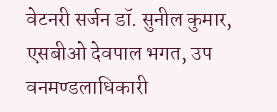वेटनरी सर्जन डॉ. सुनील कुमार, एसबीओ देवपाल भगत, उप वनमण्डलाधिकारी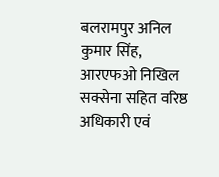बलरामपुर अनिल कुमार सिंह, आरएफओ निखिल सक्सेना सहित वरिष्ठ अधिकारी एवं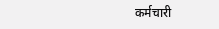कर्मचारी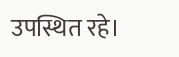उपस्थित रहे।